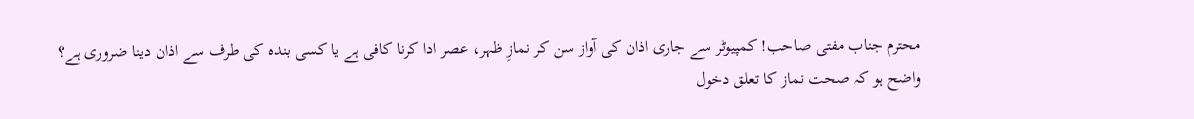محترم جناب مفتی صاحب! کمپیوٹر سے جاری اذان کی آواز سن کر نمازِ ظہر، عصر ادا کرنا کافی ہے یا کسی بنده کی طرف سے اذان دینا ضروری ہے؟
واضح ہو کہ صحت نماز کا تعلق دخول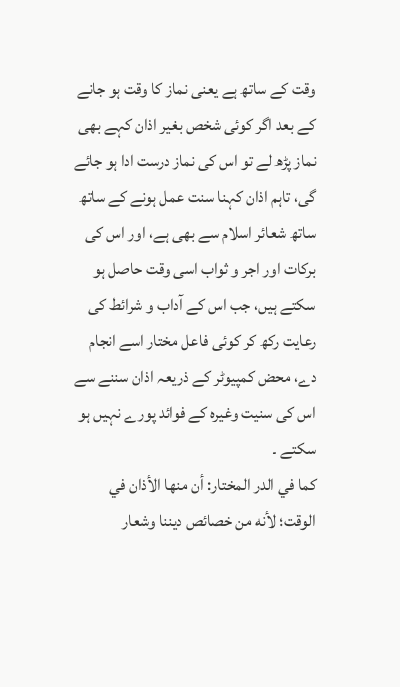وقت کے ساتھ ہے یعنی نماز کا وقت ہو جانے کے بعد اگر کوئی شخص بغیر اذان کہے بھی نماز پڑھ لے تو اس کی نماز درست ادا ہو جائے گی، تاہم اذان کہنا سنت عمل ہونے کے ساتھ ساتھ شعائر اسلام سے بھی ہے، اور اس کی برکات اور اجر و ثواب اسی وقت حاصل ہو سکتے ہیں، جب اس کے آداب و شرائط کی رعایت رکھ کر کوئی فاعل مختار اسے انجام دے، محض کمپیوٹر کے ذریعہ اذان سننے سے اس کی سنیت وغیرہ کے فوائد پورے نہیں ہو سکتے ۔
کما في الدر المختار: أن منها الأذان في الوقت؛ لأنه من خصائص ديننا وشعار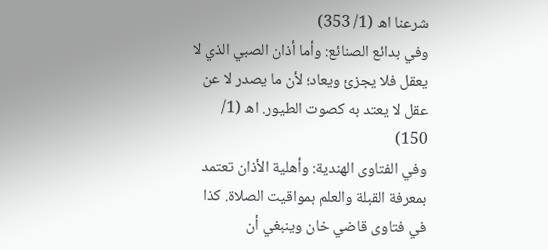شرعنا اھ (1/ 353)
وفي بدائع الصنائع: وأما أذان الصبي الذي لا يعقل فلا يجزئ ويعاد؛ لأن ما يصدر لا عن عقل لا يعتد به كصوت الطيور. اھ (1/ 150)
وفي الفتاوى الهندية: وأهلية الأذان تعتمد بمعرفة القبلة والعلم بمواقيت الصلاة. كذا في فتاوى قاضي خان وينبغي أن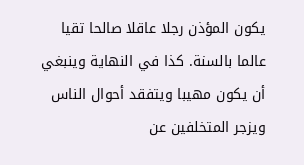يكون المؤذن رجلا عاقلا صالحا تقيا عالما بالسنة. كذا في النهاية وينبغي أن يكون مهيبا ويتفقد أحوال الناس ويزجر المتخلفين عن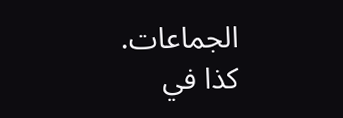الجماعات. كذا في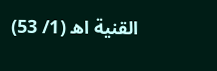القنية اھ (1/ 53)